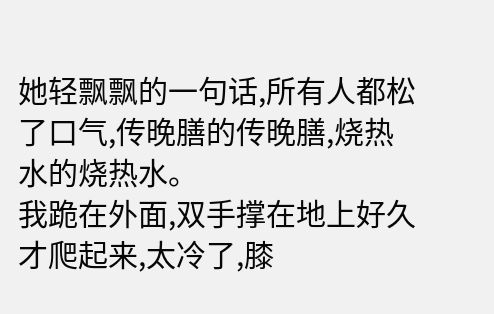她轻飘飘的一句话,所有人都松了口气,传晚膳的传晚膳,烧热水的烧热水。
我跪在外面,双手撑在地上好久才爬起来,太冷了,膝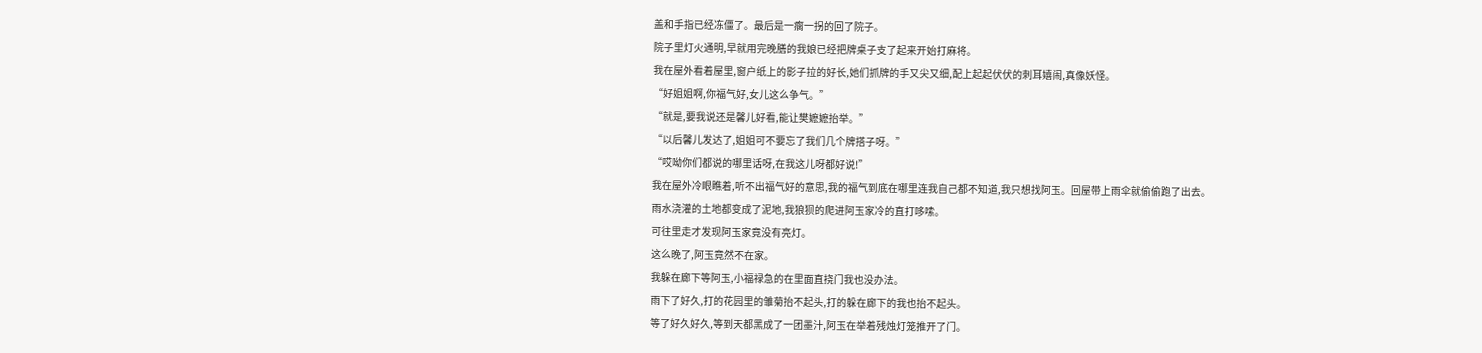盖和手指已经冻僵了。最后是一瘸一拐的回了院子。
院子里灯火通明,早就用完晚膳的我娘已经把牌桌子支了起来开始打麻将。
我在屋外看着屋里,窗户纸上的影子拉的好长,她们抓牌的手又尖又细,配上起起伏伏的刺耳嬉闹,真像妖怪。
“好姐姐啊,你福气好,女儿这么争气。”
“就是,要我说还是馨儿好看,能让樊嬷嬷抬举。”
“以后馨儿发达了,姐姐可不要忘了我们几个牌搭子呀。”
“哎呦你们都说的哪里话呀,在我这儿呀都好说!”
我在屋外冷眼瞧着,听不出福气好的意思,我的福气到底在哪里连我自己都不知道,我只想找阿玉。回屋带上雨伞就偷偷跑了出去。
雨水浇灌的土地都变成了泥地,我狼狈的爬进阿玉家冷的直打哆嗦。
可往里走才发现阿玉家竟没有亮灯。
这么晚了,阿玉竟然不在家。
我躲在廊下等阿玉,小福禄急的在里面直挠门我也没办法。
雨下了好久,打的花园里的雏菊抬不起头,打的躲在廊下的我也抬不起头。
等了好久好久,等到天都黑成了一团墨汁,阿玉在举着残烛灯笼推开了门。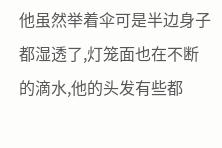他虽然举着伞可是半边身子都湿透了,灯笼面也在不断的滴水,他的头发有些都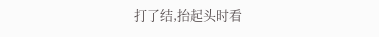打了结,抬起头时看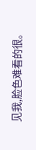见我,脸色难看的很。